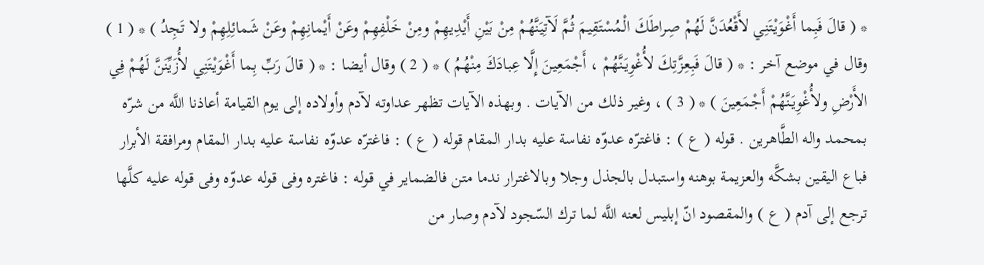* ( قالَ فَبِما أَغْوَيْتَنِي لأَقْعُدَنَّ لَهُمْ صِراطَكَ الْمُسْتَقِيمَ ثُمَّ لَآتِيَنَّهُمْ مِنْ بَيْنِ أَيْدِيهِمْ ومِنْ خَلْفِهِمْ وعَنْ أَيْمانِهِمْ وعَنْ شَمائِلِهِمْ ولا تَجِدُ ) * ( 1 ) وقال في موضع آخر : * ( قالَ فَبِعِزَّتِكَ لأُغْوِيَنَّهُمْ ، أَجْمَعِينَ إِلَّا عِبادَكَ مِنْهُمُ ) * ( 2 ) وقال أيضا : * ( قالَ رَبِّ بِما أَغْوَيْتَنِي لأُزَيِّنَنَّ لَهُمْ فِي الأَرْضِ ولأُغْوِيَنَّهُمْ أَجْمَعِينَ ) * ( 3 ) ، وغير ذلك من الآيات . وبهذه الآيات تظهر عداوته لآدم وأولاده إلى يوم القيامة أعاذنا اللَّه من شرّه بمحمد واله الطَّاهرين . قوله ( ع ) : فاغترّه عدوّه نفاسة عليه بدار المقام قوله ( ع ) : فاغترّه عدوّه نفاسة عليه بدار المقام ومرافقة الأبرار فباع اليقين بشكَّه والعزيمة بوهنه واستبدل بالجذل وجلا وبالاغترار ندما متن فالضماير في قوله : فاغتره وفى قوله عدوّه وفى قوله عليه كلَّها ترجع إلى آدم ( ع ) والمقصود انّ إبليس لعنه اللَّه لما ترك السّجود لآدم وصار من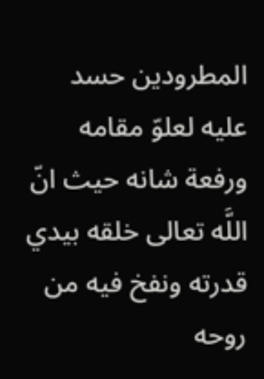المطرودين حسد عليه لعلوّ مقامه ورفعة شانه حيث انّ اللَّه تعالى خلقه بيدي قدرته ونفخ فيه من روحه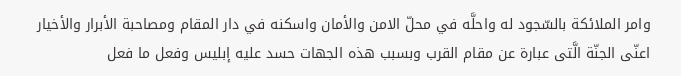وامر الملائكة بالسّجود له واحلَّه في محلّ الامن والأمان واسكنه في دار المقام ومصاحبة الأبرار والأخيار اعنّى الجنّة الَّتى عبارة عن مقام القرب وبسبب هذه الجهات حسد عليه إبليس وفعل ما فعل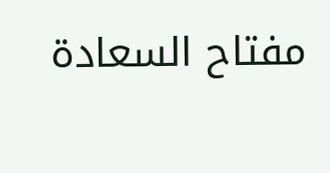مفتاح السعادة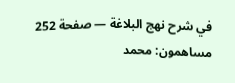في شرح نهج البلاغة — صفحة 252
مساهمون: محمد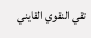تقي النقوي القايني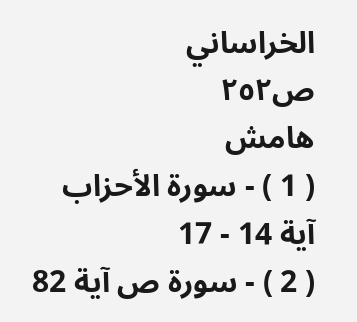الخراساني
ص٢٥٢
هامش
( 1 ) - سورة الأحزاب آية 14 - 17
( 2 ) - سورة ص آية 82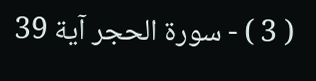( 3 ) - سورة الحجر آية 39